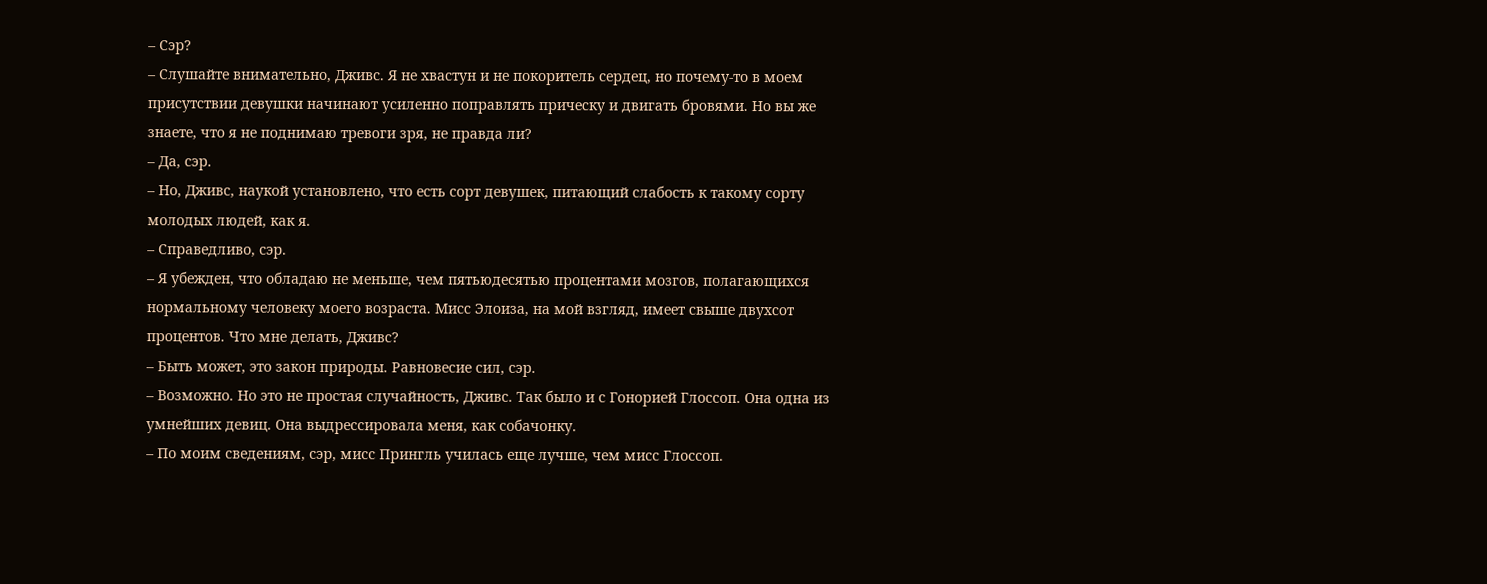– Сэр?
– Слушайте внимательно, Дживс. Я не хвастун и не покоритель сердец, но почему-то в моем присутствии девушки начинают усиленно поправлять прическу и двигать бровями. Но вы же знаете, что я не поднимаю тревоги зря, не правда ли?
– Да, сэр.
– Но, Дживс, наукой установлено, что есть сорт девушек, питающий слабость к такому сорту молодых людей, как я.
– Справедливо, сэр.
– Я убежден, что обладаю не меньше, чем пятьюдесятью процентами мозгов, полагающихся нормальному человеку моего возраста. Мисс Элоиза, на мой взгляд, имеет свыше двухсот процентов. Что мне делать, Дживс?
– Быть может, это закон природы. Равновесие сил, сэр.
– Возможно. Но это не простая случайность, Дживс. Так было и с Гонорией Глоссоп. Она одна из умнейших девиц. Она выдрессировала меня, как собачонку.
– По моим сведениям, сэр, мисс Прингль училась еще лучше, чем мисс Глоссоп.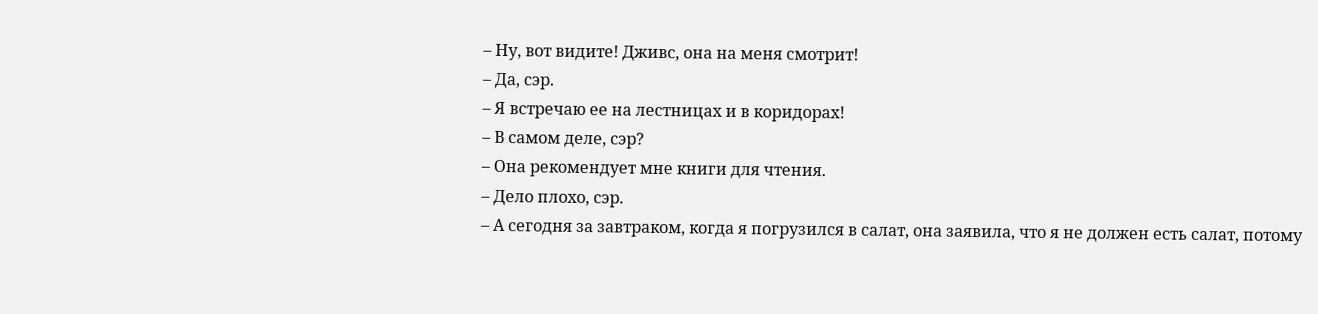– Ну, вот видите! Дживс, она на меня смотрит!
– Да, сэр.
– Я встречаю ее на лестницах и в коридорах!
– В самом деле, сэр?
– Она рекомендует мне книги для чтения.
– Дело плохо, сэр.
– А сегодня за завтраком, когда я погрузился в салат, она заявила, что я не должен есть салат, потому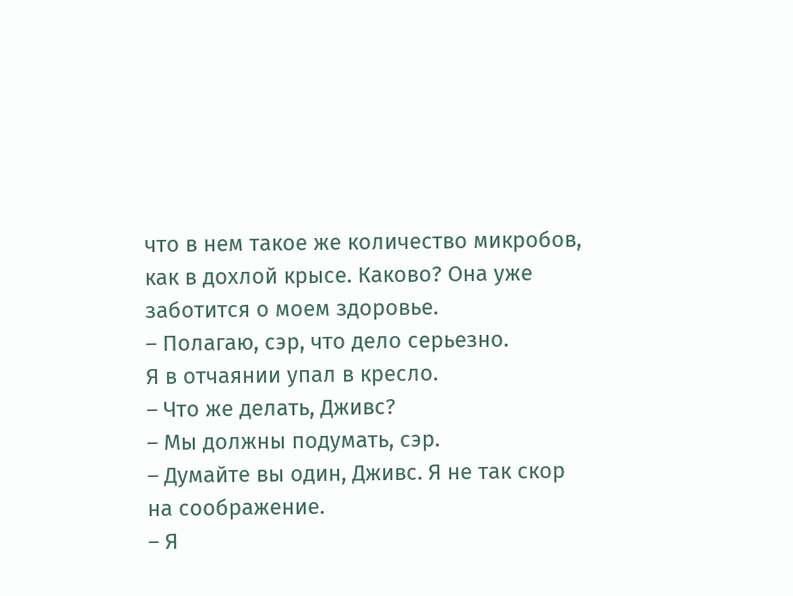что в нем такое же количество микробов, как в дохлой крысе. Каково? Она уже заботится о моем здоровье.
– Полагаю, сэр, что дело серьезно.
Я в отчаянии упал в кресло.
– Что же делать, Дживс?
– Мы должны подумать, сэр.
– Думайте вы один, Дживс. Я не так скор на соображение.
– Я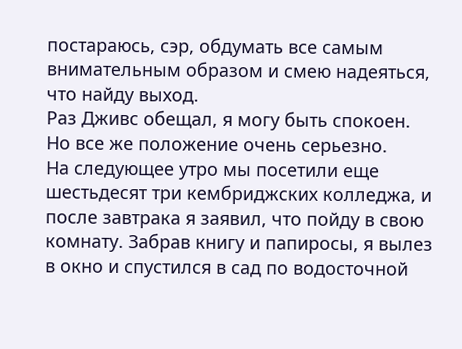постараюсь, сэр, обдумать все самым внимательным образом и смею надеяться, что найду выход.
Раз Дживс обещал, я могу быть спокоен. Но все же положение очень серьезно.
На следующее утро мы посетили еще шестьдесят три кембриджских колледжа, и после завтрака я заявил, что пойду в свою комнату. Забрав книгу и папиросы, я вылез в окно и спустился в сад по водосточной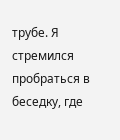трубе. Я стремился пробраться в беседку, где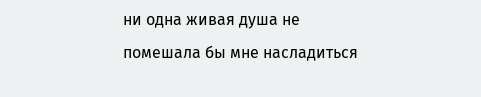ни одна живая душа не помешала бы мне насладиться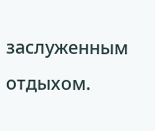заслуженным отдыхом.